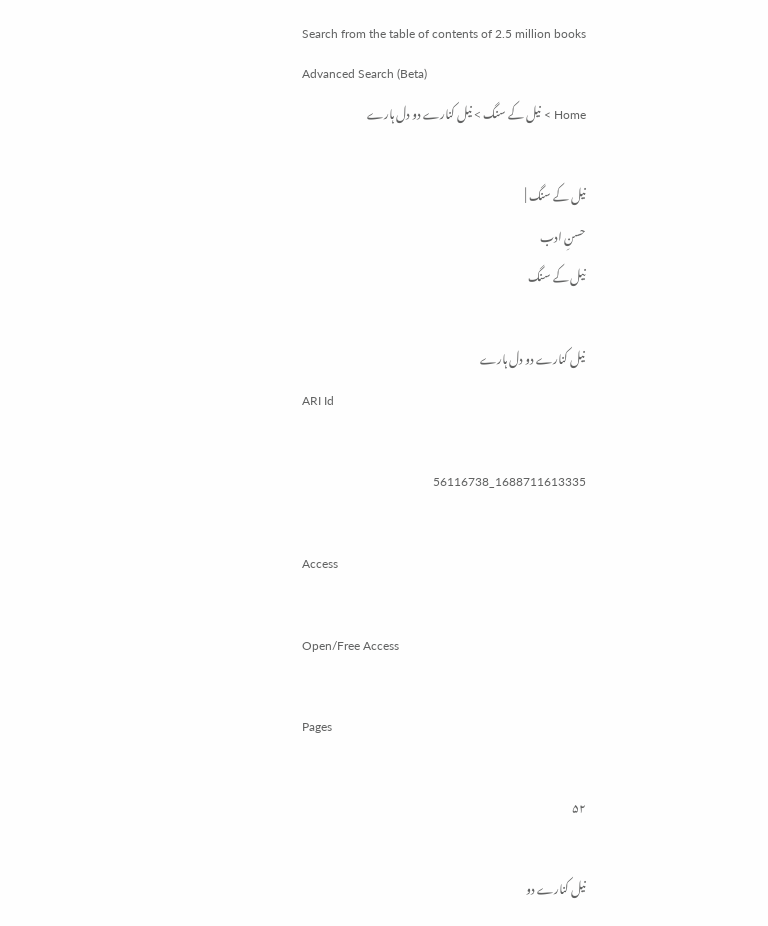Search from the table of contents of 2.5 million books
Advanced Search (Beta)
Home > نیل کے سنگ > نیل کنارے دو دل ہارے

نیل کے سنگ |
حسنِ ادب
نیل کے سنگ

نیل کنارے دو دل ہارے
ARI Id

1688711613335_56116738

Access

Open/Free Access

Pages

۵۲

نیل کنارے دو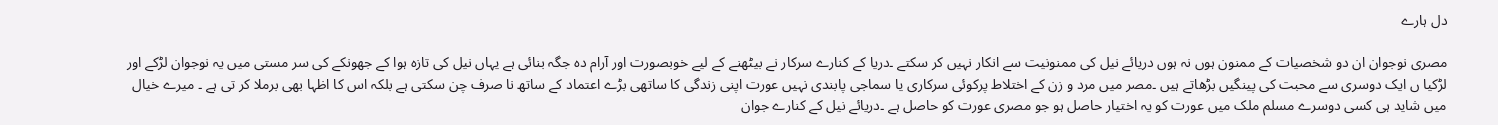دل ہارے

مصری نوجوان ان دو شخصیات کے ممنون ہوں نہ ہوں دریائے نیل کی ممنونیت سے انکار نہیں کر سکتے ۔دریا کے کنارے سرکار نے بیٹھنے کے لیے خوبصورت اور آرام دہ جگہ بنائی ہے یہاں نیل کی تازہ ہوا کے جھونکے کی سر مستی میں یہ نوجوان لڑکے اور لڑکیا ں ایک دوسری سے محبت کی پینگیں بڑھاتے ہیں ۔مصر میں مرد و زن کے اختلاط پرکوئی سرکاری یا سماجی پابندی نہیں عورت اپنی زندگی کا ساتھی بڑے اعتماد کے ساتھ نا صرف چن سکتی ہے بلکہ اس کا اظہا بھی برملا کر تی ہے ۔ میرے خیال میں شاید ہی کسی دوسرے مسلم ملک میں عورت کو یہ اختیار حاصل ہو جو مصری عورت کو حاصل ہے ۔دریائے نیل کے کنارے جوان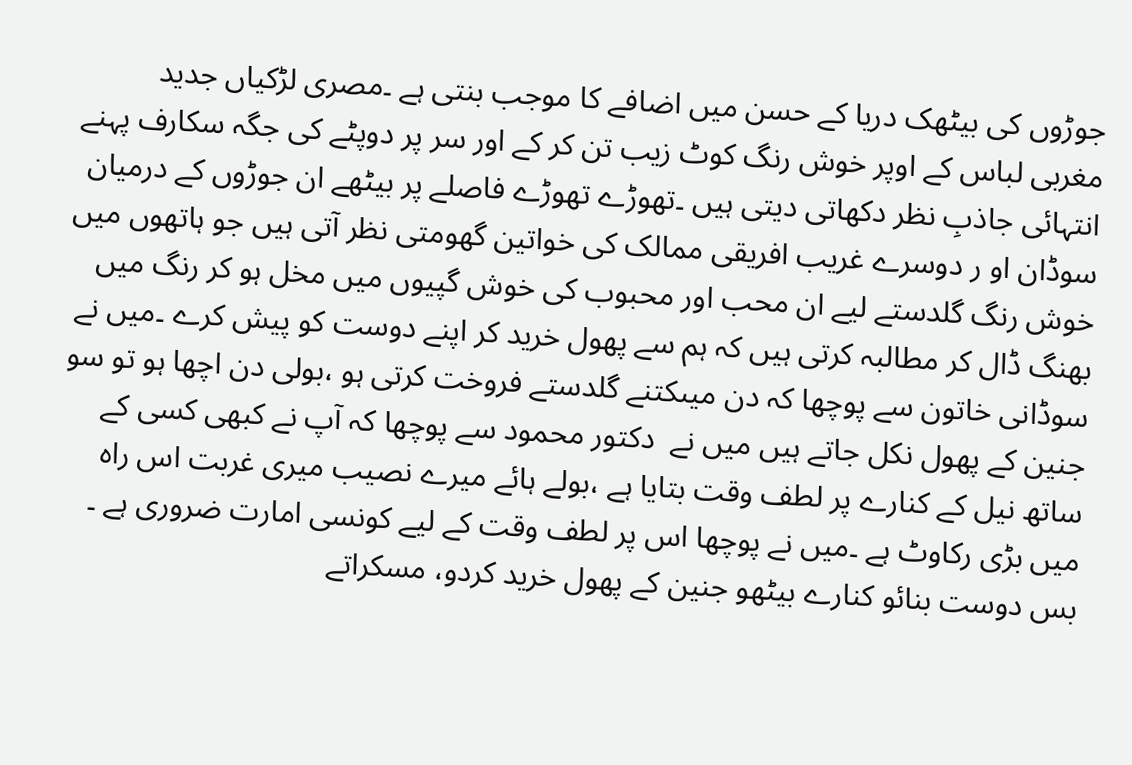جوڑوں کی بیٹھک دریا کے حسن میں اضافے کا موجب بنتی ہے ۔مصری لڑکیاں جدید مغربی لباس کے اوپر خوش رنگ کوٹ زیب تن کر کے اور سر پر دوپٹے کی جگہ سکارف پہنے انتہائی جاذبِ نظر دکھاتی دیتی ہیں ۔تھوڑے تھوڑے فاصلے پر بیٹھے ان جوڑوں کے درمیان سوڈان او ر دوسرے غریب افریقی ممالک کی خواتین گھومتی نظر آتی ہیں جو ہاتھوں میں خوش رنگ گلدستے لیے ان محب اور محبوب کی خوش گپیوں میں مخل ہو کر رنگ میں بھنگ ڈال کر مطالبہ کرتی ہیں کہ ہم سے پھول خرید کر اپنے دوست کو پیش کرے ۔میں نے سوڈانی خاتون سے پوچھا کہ دن میںکتنے گلدستے فروخت کرتی ہو ،بولی دن اچھا ہو تو سو جنین کے پھول نکل جاتے ہیں میں نے  دکتور محمود سے پوچھا کہ آپ نے کبھی کسی کے ساتھ نیل کے کنارے پر لطف وقت بتایا ہے ،بولے ہائے میرے نصیب میری غربت اس راہ میں بڑی رکاوٹ ہے ۔میں نے پوچھا اس پر لطف وقت کے لیے کونسی امارت ضروری ہے ۔ بس دوست بنائو کنارے بیٹھو جنین کے پھول خرید کردو، مسکراتے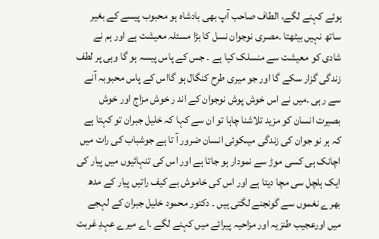ہوئے کہنے لگے، الطاف صاحب آپ بھی بادشاہ ہو محبوب پیسے کے بغیر ساتھ نہیں بیٹھتا ۔مصری نوجوان نسل کا بڑا مسئلہ معیشت ہے اور ہم نے شادی کو معیشت سے منسلک کیا ہے ۔ جس کے پاس پیسہ ہو گا وہی پر لطف زندگی گزار سکے گا اور جو میری طرح کنگال ہو گااس کے پاس محبوبہ آنے سے رہی ۔میں نے اس خوش پوش نوجوان کے اند ر خوش مزاج اور خوش بصیرت انسان کو مزید تلاشنا چاہا تو ان سے کہا کہ خلیل جبران تو کہتا ہے کہ ہر نو جوان کی زندگی میںکوئی انسان ضرور آ تا ہے جوشباب کی رات میں اچانک ہی کسی موڑ سے نمودار ہو جاتا ہے اور اس کی تنہائیوں میں پیار کی ایک ہلچل سی مچا دیتا ہے اور اس کی خاموش بے کیف راتیں پیار کے مدھ بھرے نغموں سے گونجنے لگتی ہیں ۔ دکتور محمود خلیل جبران کے لہجے میں اورعجیب طنزیہ اور مزاحیہ پیرائے میں کہنے لگے ۔اے میرے عہدِ غربت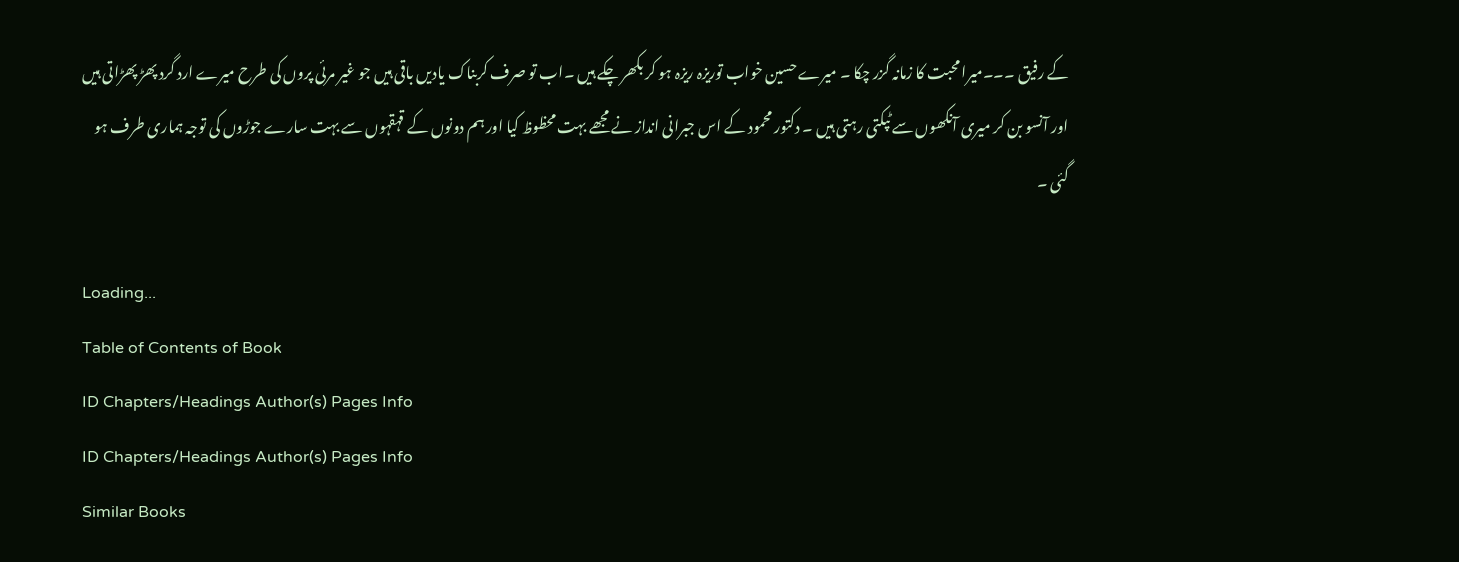کے رفیق ۔۔۔میرا محبت کا زمانہ گزر چکا ۔ میرے حسین خواب توریزہ ریزہ ہو کر بکھر چکے ہیں ۔اب تو صرف کربناک یادیں باقی ہیں جو غیر مرئی پروں کی طرح میرے ارد گرد پھڑ پھڑاتی ہیں اور آنسو بن کر میری آنکھوں سے ٹپکتی رہتی ہیں ۔ دکتور محمود کے اس جبرانی انداز نے مجھے بہت محظوظ کیا اور ہم دونوں کے قہقہوں سے بہت سارے جوڑوں کی توجہ ہماری طرف ہو گئی ۔

Loading...
Table of Contents of Book
ID Chapters/Headings Author(s) Pages Info
ID Chapters/Headings Author(s) Pages Info
Similar Books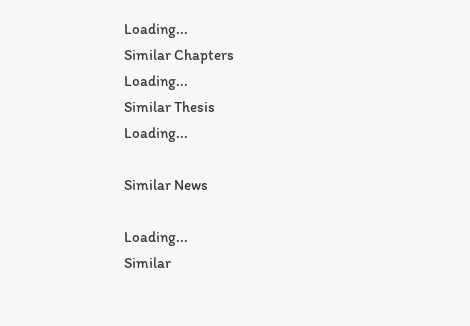Loading...
Similar Chapters
Loading...
Similar Thesis
Loading...

Similar News

Loading...
Similar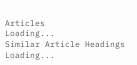Articles
Loading...
Similar Article Headings
Loading...